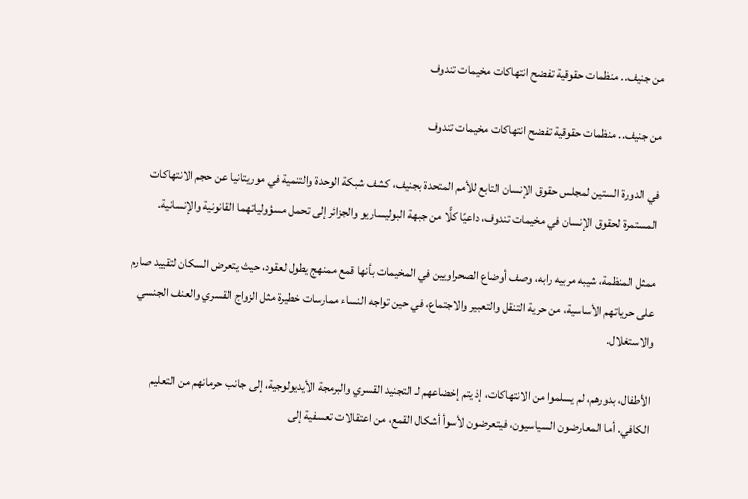من جنيف.. منظمات حقوقية تفضح انتهاكات مخيمات تندوف

من جنيف.. منظمات حقوقية تفضح انتهاكات مخيمات تندوف

في الدورة الستين لمجلس حقوق الإنسان التابع للأمم المتحدة بجنيف، كشف شبكة الوحدة والتنمية في موريتانيا عن حجم الانتهاكات المستمرة لحقوق الإنسان في مخيمات تندوف، داعيًا كلًّا من جبهة البوليساريو والجزائر إلى تحمل مسؤولياتهما القانونية والإنسانية.

ممثل المنظمة، شيبه مربيه رابه، وصف أوضاع الصحراويين في المخيمات بأنها قمع ممنهج يطول لعقود، حيث يتعرض السكان لتقييد صارم على حرياتهم الأساسية، من حرية التنقل والتعبير والاجتماع، في حين تواجه النساء ممارسات خطيرة مثل الزواج القسري والعنف الجنسي والاستغلال.

الأطفال، بدورهم، لم يسلموا من الانتهاكات، إذ يتم إخضاعهم لـ التجنيد القسري والبرمجة الأيديولوجية، إلى جانب حرمانهم من التعليم الكافي. أما المعارضون السياسيون، فيتعرضون لأسوأ أشكال القمع، من اعتقالات تعسفية إلى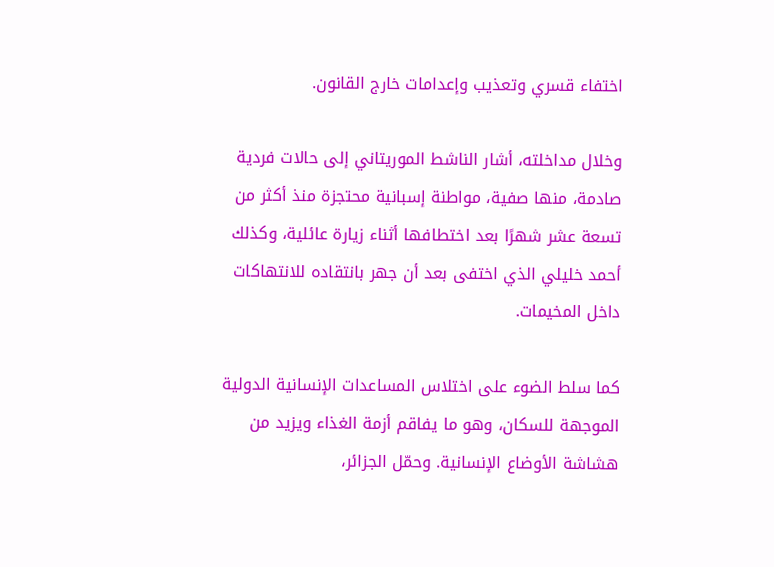اختفاء قسري وتعذيب وإعدامات خارج القانون.

وخلال مداخلته، أشار الناشط الموريتاني إلى حالات فردية صادمة، منها صفية، مواطنة إسبانية محتجزة منذ أكثر من تسعة عشر شهرًا بعد اختطافها أثناء زيارة عائلية، وكذلك أحمد خليلي الذي اختفى بعد أن جهر بانتقاده للانتهاكات داخل المخيمات.

كما سلط الضوء على اختلاس المساعدات الإنسانية الدولية الموجهة للسكان، وهو ما يفاقم أزمة الغذاء ويزيد من هشاشة الأوضاع الإنسانية. وحمّل الجزائر،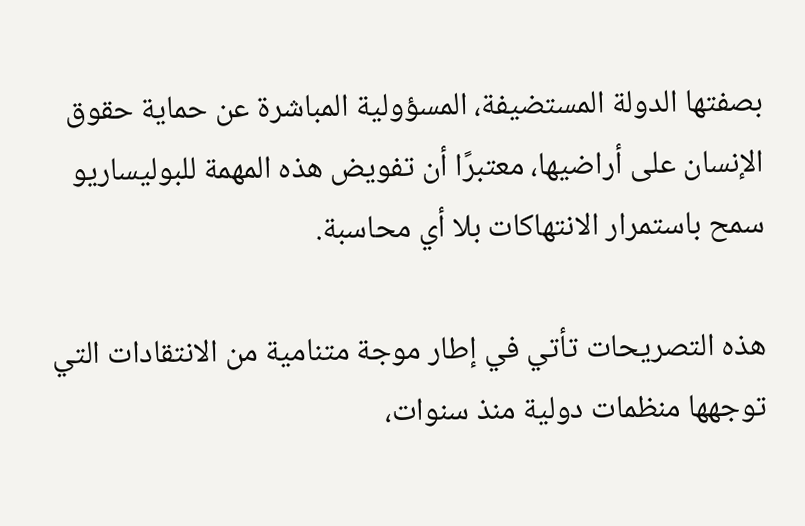بصفتها الدولة المستضيفة، المسؤولية المباشرة عن حماية حقوق الإنسان على أراضيها، معتبرًا أن تفويض هذه المهمة للبوليساريو سمح باستمرار الانتهاكات بلا أي محاسبة.

هذه التصريحات تأتي في إطار موجة متنامية من الانتقادات التي توجهها منظمات دولية منذ سنوات،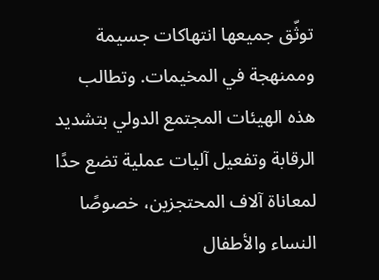توثّق جميعها انتهاكات جسيمة وممنهجة في المخيمات. وتطالب هذه الهيئات المجتمع الدولي بتشديد الرقابة وتفعيل آليات عملية تضع حدًا لمعاناة آلاف المحتجزين، خصوصًا النساء والأطفال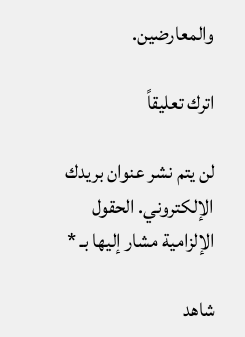والمعارضين.

اترك تعليقاً

لن يتم نشر عنوان بريدك الإلكتروني. الحقول الإلزامية مشار إليها بـ *

شاهد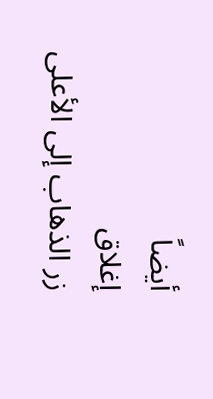أيضاً
إغلاق
زر الذهاب إلى الأعلى